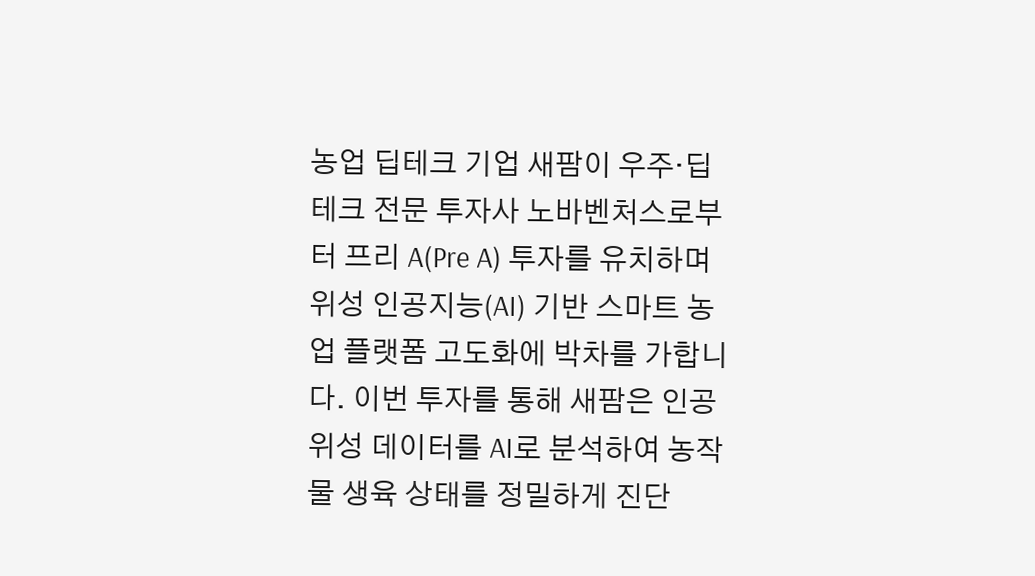농업 딥테크 기업 새팜이 우주·딥테크 전문 투자사 노바벤처스로부터 프리 A(Pre A) 투자를 유치하며 위성 인공지능(AI) 기반 스마트 농업 플랫폼 고도화에 박차를 가합니다. 이번 투자를 통해 새팜은 인공위성 데이터를 AI로 분석하여 농작물 생육 상태를 정밀하게 진단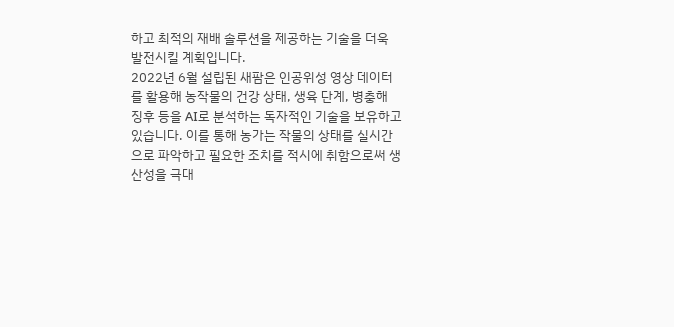하고 최적의 재배 솔루션을 제공하는 기술을 더욱 발전시킬 계획입니다.
2022년 6월 설립된 새팜은 인공위성 영상 데이터를 활용해 농작물의 건강 상태, 생육 단계, 병충해 징후 등을 AI로 분석하는 독자적인 기술을 보유하고 있습니다. 이를 통해 농가는 작물의 상태를 실시간으로 파악하고 필요한 조치를 적시에 취함으로써 생산성을 극대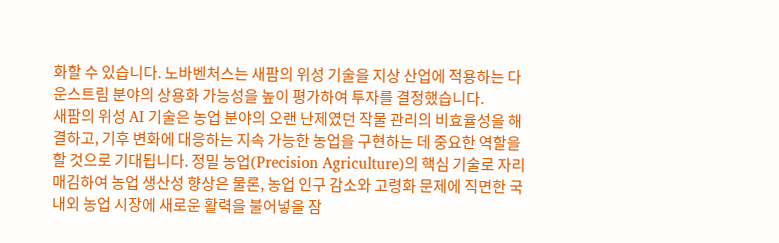화할 수 있습니다. 노바벤처스는 새팜의 위성 기술을 지상 산업에 적용하는 다운스트림 분야의 상용화 가능성을 높이 평가하여 투자를 결정했습니다.
새팜의 위성 AI 기술은 농업 분야의 오랜 난제였던 작물 관리의 비효율성을 해결하고, 기후 변화에 대응하는 지속 가능한 농업을 구현하는 데 중요한 역할을 할 것으로 기대됩니다. 정밀 농업(Precision Agriculture)의 핵심 기술로 자리매김하여 농업 생산성 향상은 물론, 농업 인구 감소와 고령화 문제에 직면한 국내외 농업 시장에 새로운 활력을 불어넣을 잠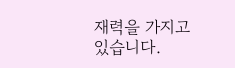재력을 가지고 있습니다.